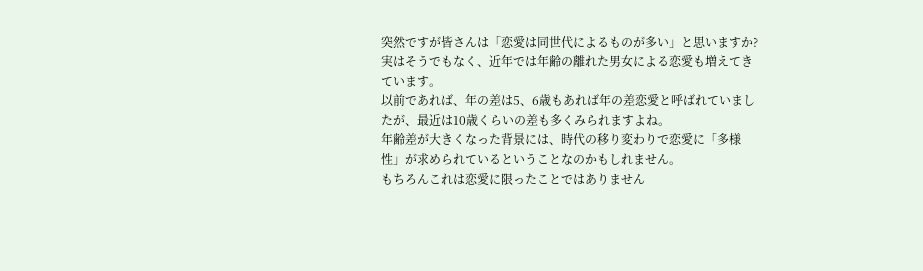突然ですが皆さんは「恋愛は同世代によるものが多い」と思いますか?
実はそうでもなく、近年では年齢の離れた男女による恋愛も増えてきています。
以前であれば、年の差は5、6歳もあれば年の差恋愛と呼ばれていましたが、最近は10歳くらいの差も多くみられますよね。
年齢差が大きくなった背景には、時代の移り変わりで恋愛に「多様性」が求められているということなのかもしれません。
もちろんこれは恋愛に限ったことではありません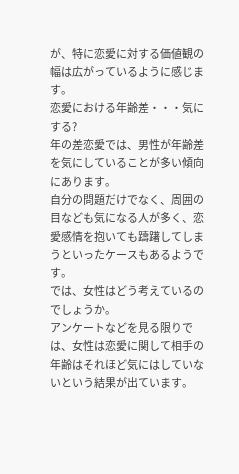が、特に恋愛に対する価値観の幅は広がっているように感じます。
恋愛における年齢差・・・気にする?
年の差恋愛では、男性が年齢差を気にしていることが多い傾向にあります。
自分の問題だけでなく、周囲の目なども気になる人が多く、恋愛感情を抱いても躊躇してしまうといったケースもあるようです。
では、女性はどう考えているのでしょうか。
アンケートなどを見る限りでは、女性は恋愛に関して相手の年齢はそれほど気にはしていないという結果が出ています。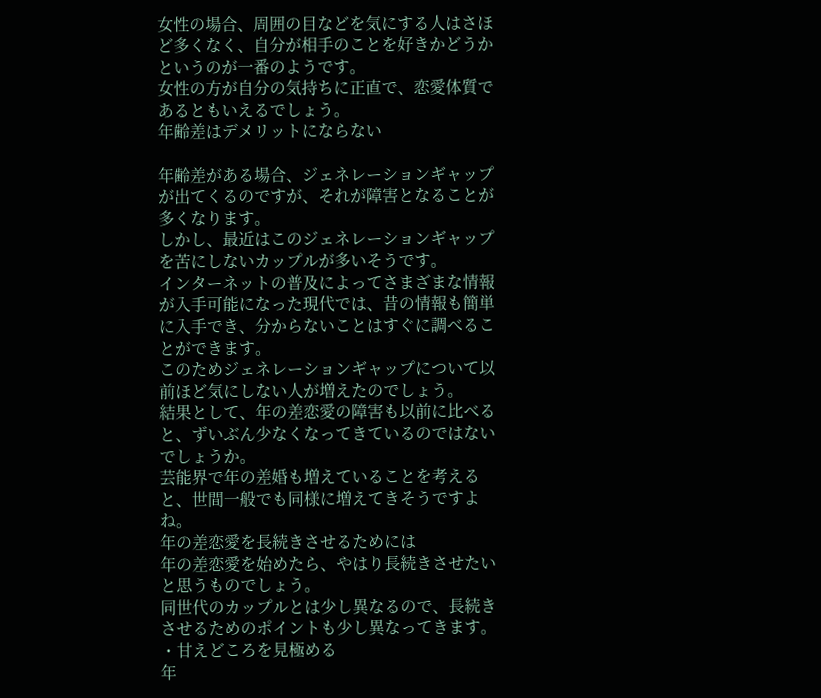女性の場合、周囲の目などを気にする人はさほど多くなく、自分が相手のことを好きかどうかというのが一番のようです。
女性の方が自分の気持ちに正直で、恋愛体質であるともいえるでしょう。
年齢差はデメリットにならない

年齢差がある場合、ジェネレーションギャップが出てくるのですが、それが障害となることが多くなります。
しかし、最近はこのジェネレーションギャップを苦にしないカップルが多いそうです。
インターネットの普及によってさまざまな情報が入手可能になった現代では、昔の情報も簡単に入手でき、分からないことはすぐに調べることができます。
このためジェネレーションギャップについて以前ほど気にしない人が増えたのでしょう。
結果として、年の差恋愛の障害も以前に比べると、ずいぶん少なくなってきているのではないでしょうか。
芸能界で年の差婚も増えていることを考えると、世間一般でも同様に増えてきそうですよね。
年の差恋愛を長続きさせるためには
年の差恋愛を始めたら、やはり長続きさせたいと思うものでしょう。
同世代のカップルとは少し異なるので、長続きさせるためのポイントも少し異なってきます。
・甘えどころを見極める
年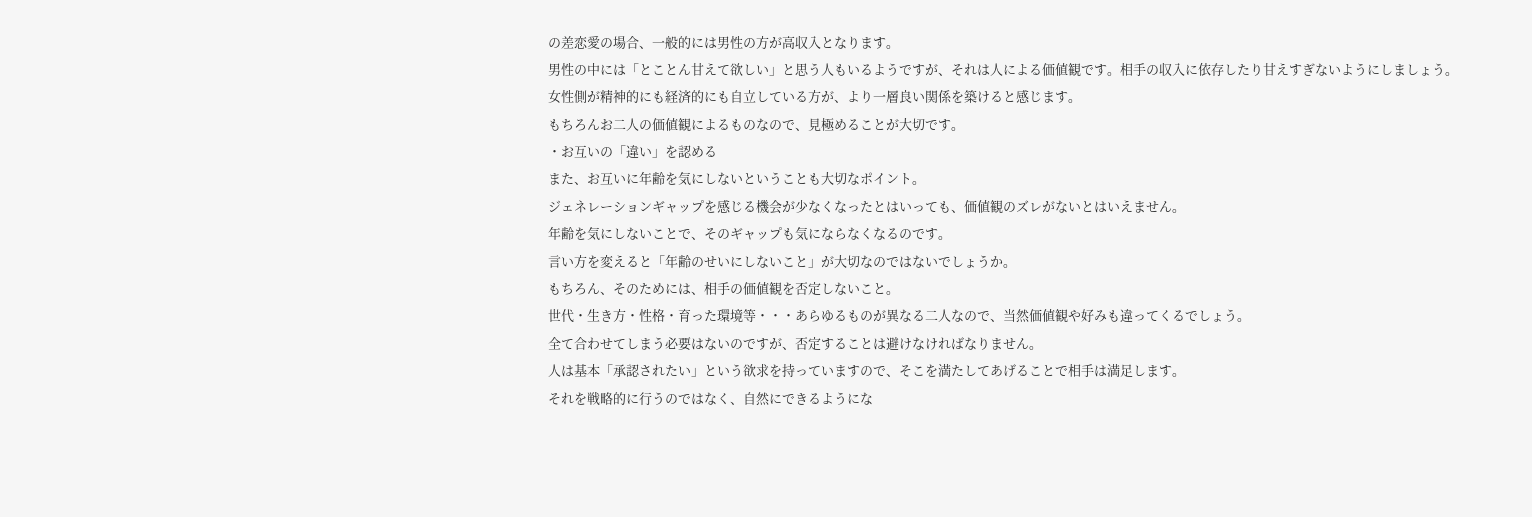の差恋愛の場合、一般的には男性の方が高収入となります。
男性の中には「とことん甘えて欲しい」と思う人もいるようですが、それは人による価値観です。相手の収入に依存したり甘えすぎないようにしましょう。
女性側が精神的にも経済的にも自立している方が、より一層良い関係を築けると感じます。
もちろんお二人の価値観によるものなので、見極めることが大切です。
・お互いの「違い」を認める
また、お互いに年齢を気にしないということも大切なポイント。
ジェネレーションギャップを感じる機会が少なくなったとはいっても、価値観のズレがないとはいえません。
年齢を気にしないことで、そのギャップも気にならなくなるのです。
言い方を変えると「年齢のせいにしないこと」が大切なのではないでしょうか。
もちろん、そのためには、相手の価値観を否定しないこと。
世代・生き方・性格・育った環境等・・・あらゆるものが異なる二人なので、当然価値観や好みも違ってくるでしょう。
全て合わせてしまう必要はないのですが、否定することは避けなければなりません。
人は基本「承認されたい」という欲求を持っていますので、そこを満たしてあげることで相手は満足します。
それを戦略的に行うのではなく、自然にできるようにな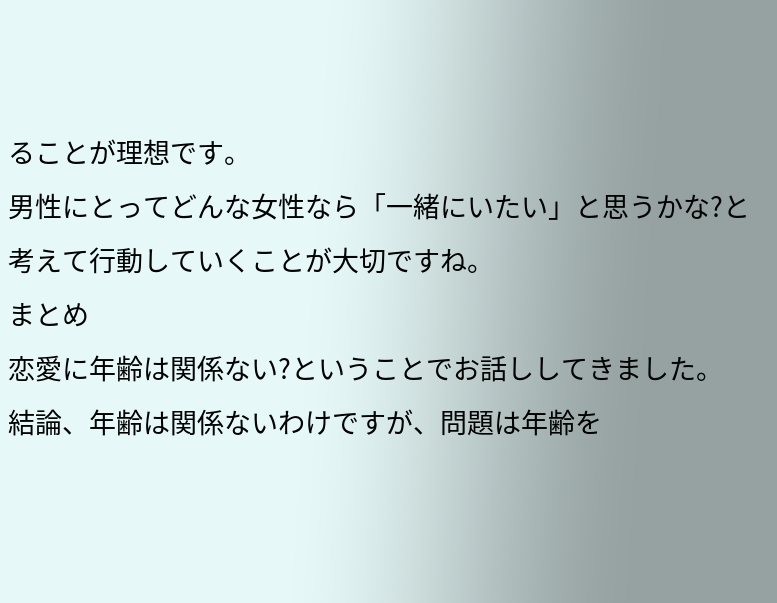ることが理想です。
男性にとってどんな女性なら「一緒にいたい」と思うかな?と考えて行動していくことが大切ですね。
まとめ
恋愛に年齢は関係ない?ということでお話ししてきました。
結論、年齢は関係ないわけですが、問題は年齢を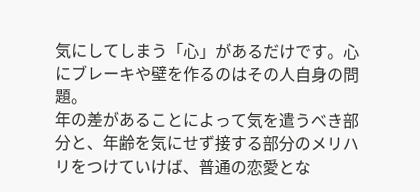気にしてしまう「心」があるだけです。心にブレーキや壁を作るのはその人自身の問題。
年の差があることによって気を遣うべき部分と、年齢を気にせず接する部分のメリハリをつけていけば、普通の恋愛とな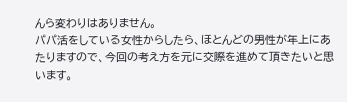んら変わりはありません。
パパ活をしている女性からしたら、ほとんどの男性が年上にあたりますので、今回の考え方を元に交際を進めて頂きたいと思います。